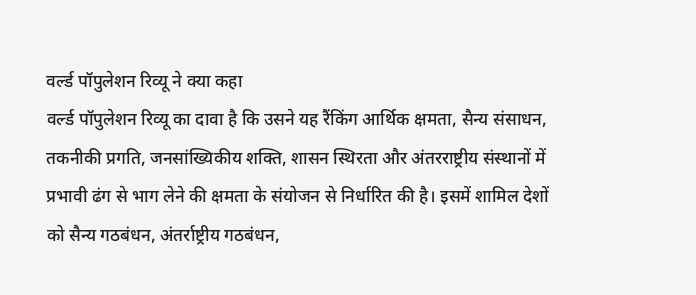वर्ल्ड पॉपुलेशन रिव्यू ने क्या कहा
वर्ल्ड पॉपुलेशन रिव्यू का दावा है कि उसने यह रैंकिंग आर्थिक क्षमता, सैन्य संसाधन, तकनीकी प्रगति, जनसांख्यिकीय शक्ति, शासन स्थिरता और अंतरराष्ट्रीय संस्थानों में प्रभावी ढंग से भाग लेने की क्षमता के संयोजन से निर्धारित की है। इसमें शामिल देशों को सैन्य गठबंधन, अंतर्राष्ट्रीय गठबंधन,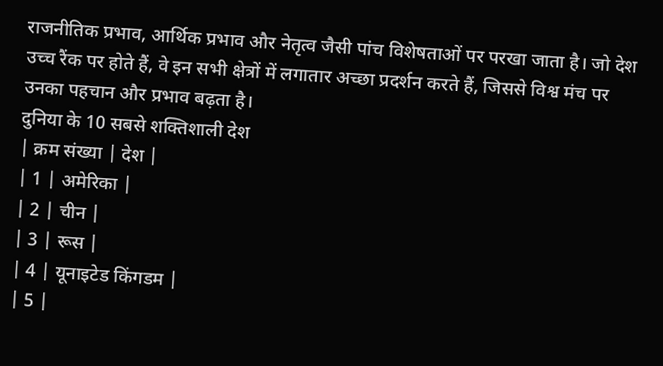राजनीतिक प्रभाव, आर्थिक प्रभाव और नेतृत्व जैसी पांच विशेषताओं पर परखा जाता है। जो देश उच्च रैंक पर होते हैं, वे इन सभी क्षेत्रों में लगातार अच्छा प्रदर्शन करते हैं, जिससे विश्व मंच पर उनका पहचान और प्रभाव बढ़ता है।
दुनिया के 10 सबसे शक्तिशाली देश
| क्रम संख्या | देश |
| 1 | अमेरिका |
| 2 | चीन |
| 3 | रूस |
| 4 | यूनाइटेड किंगडम |
| 5 |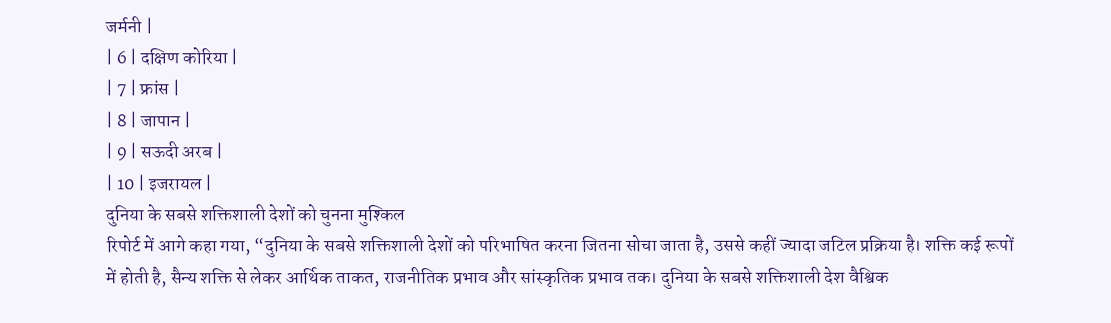जर्मनी |
| 6 | दक्षिण कोरिया |
| 7 | फ्रांस |
| 8 | जापान |
| 9 | सऊदी अरब |
| 10 | इजरायल |
दुनिया के सबसे शक्तिशाली देशों को चुनना मुश्किल
रिपोर्ट में आगे कहा गया, “दुनिया के सबसे शक्तिशाली देशों को परिभाषित करना जितना सोचा जाता है, उससे कहीं ज्यादा जटिल प्रक्रिया है। शक्ति कई रूपों में होती है, सैन्य शक्ति से लेकर आर्थिक ताकत, राजनीतिक प्रभाव और सांस्कृतिक प्रभाव तक। दुनिया के सबसे शक्तिशाली देश वैश्विक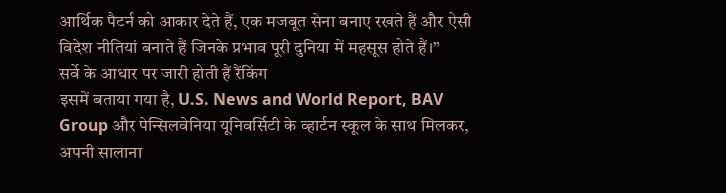आर्थिक पैटर्न को आकार देते हैं, एक मजबूत सेना बनाए रखते हैं और ऐसी विदेश नीतियां बनाते हैं जिनके प्रभाव पूरी दुनिया में महसूस होते हैं।”
सर्वे के आधार पर जारी होती हैं रैंकिंग
इसमें बताया गया है, U.S. News and World Report, BAV Group और पेन्सिलवेनिया यूनिवर्सिटी के व्हार्टन स्कूल के साथ मिलकर, अपनी सालाना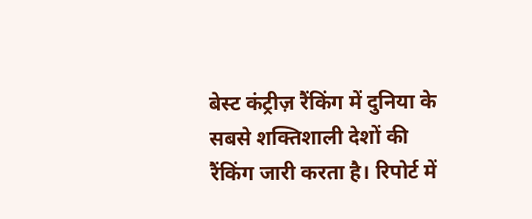बेस्ट कंट्रीज़ रैंकिंग में दुनिया के सबसे शक्तिशाली देशों की रैंकिंग जारी करता है। रिपोर्ट में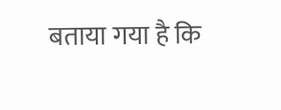बताया गया है कि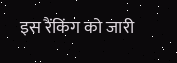इस रैंकिंग को जारी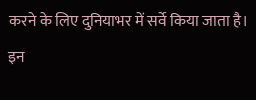करने के लिए दुनियाभर में सर्वे किया जाता है। इन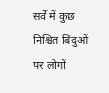सर्वे में कुछ निश्चित बिंदुओं पर लोगों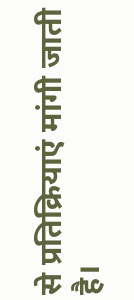से प्रतिक्रियाएं मांगी जाती है।